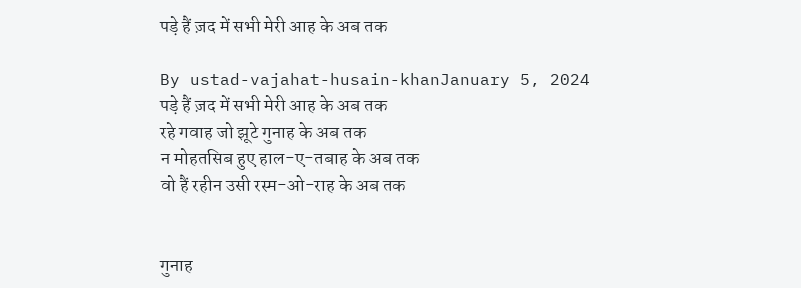पड़े हैं ज़द में सभी मेरी आह के अब तक

By ustad-vajahat-husain-khanJanuary 5, 2024
पड़े हैं ज़द में सभी मेरी आह के अब तक
रहे गवाह जो झूटे गुनाह के अब तक
न मोहतसिब हुए हाल-ए-तबाह के अब तक
वो हैं रहीन उसी रस्म-ओ-राह के अब तक


गुनाह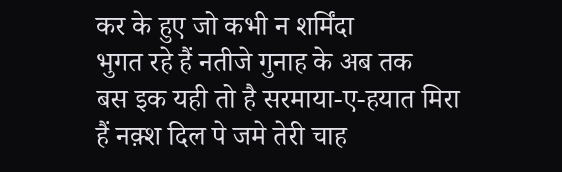कर के हुए जो कभी न शर्मिंदा
भुगत रहे हैं नतीजे गुनाह के अब तक
बस इक यही तो है सरमाया-ए-हयात मिरा
हैं नक़्श दिल पे जमे तेरी चाह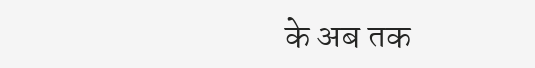के अब तक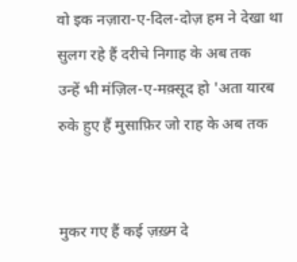वो इक नज़ारा-ए-दिल-दोज़ हम ने देखा था
सुलग रहे हैं दरीचे निगाह के अब तक
उन्हें भी मंज़िल-ए-मक़्सूद हो 'अता यारब
रुके हुए हैं मुसाफ़िर जो राह के अब तक


मुकर गए हैं कई ज़ख़्म दे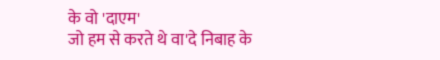के वो 'दाएम'
जो हम से करते थे वा'दे निबाह के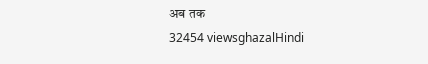अब तक
32454 viewsghazalHindi